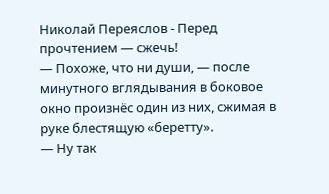Николай Переяслов - Перед прочтением — сжечь!
— Похоже, что ни души, — после минутного вглядывания в боковое окно произнёс один из них, сжимая в руке блестящую «беретту».
— Ну так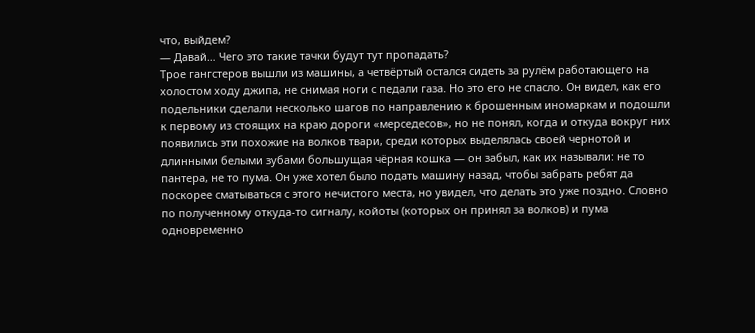что, выйдем?
— Давай… Чего это такие тачки будут тут пропадать?
Трое гангстеров вышли из машины, а четвёртый остался сидеть за рулём работающего на холостом ходу джипа, не снимая ноги с педали газа. Но это его не спасло. Он видел, как его подельники сделали несколько шагов по направлению к брошенным иномаркам и подошли к первому из стоящих на краю дороги «мерседесов», но не понял, когда и откуда вокруг них появились эти похожие на волков твари, среди которых выделялась своей чернотой и длинными белыми зубами большущая чёрная кошка — он забыл, как их называли: не то пантера, не то пума. Он уже хотел было подать машину назад, чтобы забрать ребят да поскорее сматываться с этого нечистого места, но увидел, что делать это уже поздно. Словно по полученному откуда-то сигналу, койоты (которых он принял за волков) и пума одновременно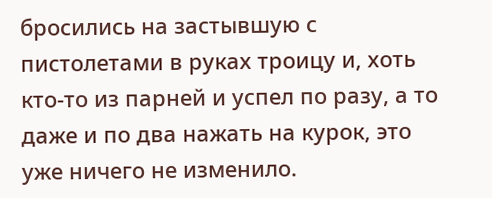бросились на застывшую с пистолетами в руках троицу и, хоть кто-то из парней и успел по разу, а то даже и по два нажать на курок, это уже ничего не изменило.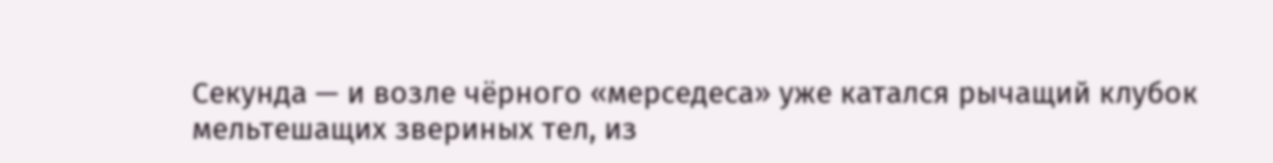Секунда — и возле чёрного «мерседеса» уже катался рычащий клубок мельтешащих звериных тел, из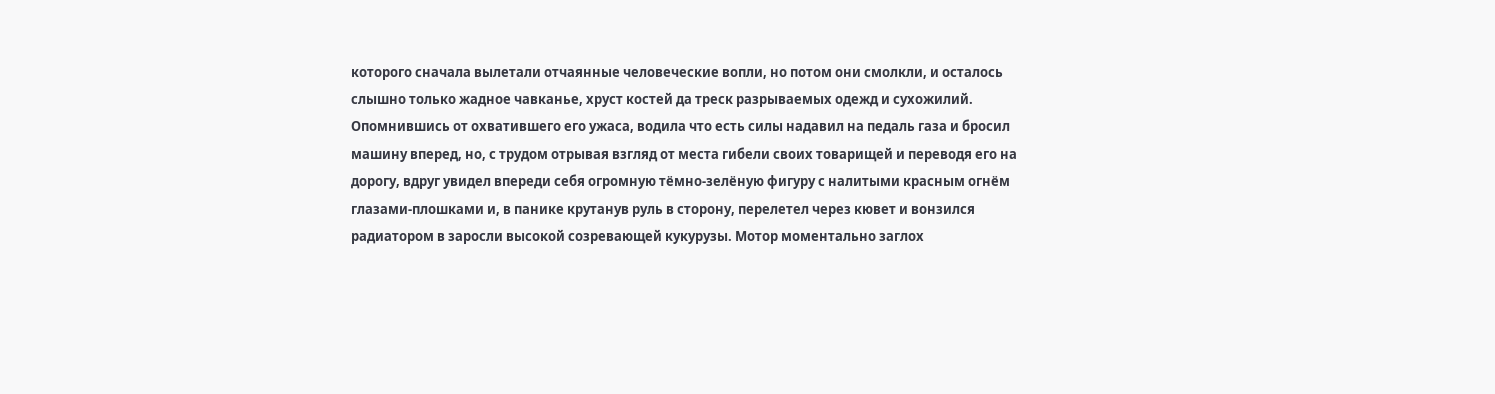которого сначала вылетали отчаянные человеческие вопли, но потом они смолкли, и осталось слышно только жадное чавканье, хруст костей да треск разрываемых одежд и сухожилий.
Опомнившись от охватившего его ужаса, водила что есть силы надавил на педаль газа и бросил машину вперед, но, с трудом отрывая взгляд от места гибели своих товарищей и переводя его на дорогу, вдруг увидел впереди себя огромную тёмно-зелёную фигуру с налитыми красным огнём глазами-плошками и, в панике крутанув руль в сторону, перелетел через кювет и вонзился радиатором в заросли высокой созревающей кукурузы. Мотор моментально заглох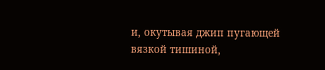и, окутывая джип пугающей вязкой тишиной,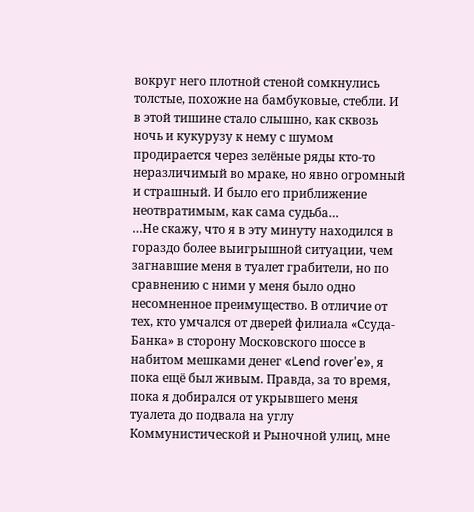вокруг него плотной стеной сомкнулись толстые, похожие на бамбуковые, стебли. И в этой тишине стало слышно, как сквозь ночь и кукурузу к нему с шумом продирается через зелёные ряды кто-то неразличимый во мраке, но явно огромный и страшный. И было его приближение неотвратимым, как сама судьба…
…Не скажу, что я в эту минуту находился в гораздо более выигрышной ситуации, чем загнавшие меня в туалет грабители, но по сравнению с ними у меня было одно несомненное преимущество. В отличие от тех, кто умчался от дверей филиала «Ссуда-Банка» в сторону Московского шоссе в набитом мешками денег «Lend rover’e», я пока ещё был живым. Правда, за то время, пока я добирался от укрывшего меня туалета до подвала на углу Коммунистической и Рыночной улиц, мне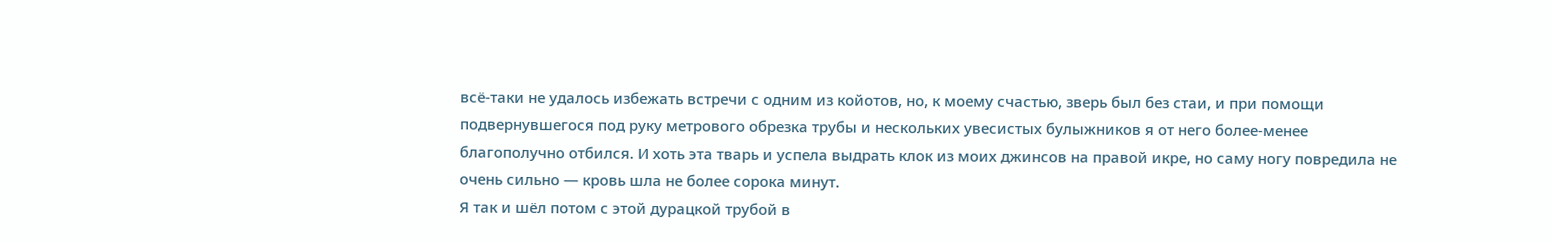всё-таки не удалось избежать встречи с одним из койотов, но, к моему счастью, зверь был без стаи, и при помощи подвернувшегося под руку метрового обрезка трубы и нескольких увесистых булыжников я от него более-менее благополучно отбился. И хоть эта тварь и успела выдрать клок из моих джинсов на правой икре, но саму ногу повредила не очень сильно — кровь шла не более сорока минут.
Я так и шёл потом с этой дурацкой трубой в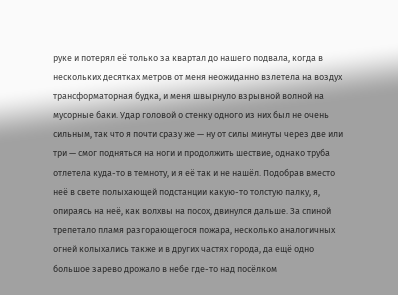руке и потерял её только за квартал до нашего подвала, когда в нескольких десятках метров от меня неожиданно взлетела на воздух трансформаторная будка, и меня швырнуло взрывной волной на мусорные баки. Удар головой о стенку одного из них был не очень сильным, так что я почти сразу же — ну от силы минуты через две или три — смог подняться на ноги и продолжить шествие, однако труба отлетела куда-то в темноту, и я её так и не нашёл. Подобрав вместо неё в свете полыхающей подстанции какую-то толстую палку, я, опираясь на неё, как волхвы на посох, двинулся дальше. За спиной трепетало пламя разгорающегося пожара, несколько аналогичных огней колыхались также и в других частях города, да ещё одно большое зарево дрожало в небе где-то над посёлком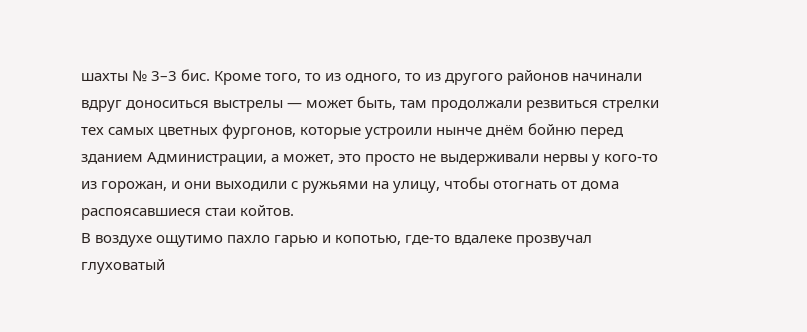шахты № 3–3 бис. Кроме того, то из одного, то из другого районов начинали вдруг доноситься выстрелы — может быть, там продолжали резвиться стрелки тех самых цветных фургонов, которые устроили нынче днём бойню перед зданием Администрации, а может, это просто не выдерживали нервы у кого-то из горожан, и они выходили с ружьями на улицу, чтобы отогнать от дома распоясавшиеся стаи койтов.
В воздухе ощутимо пахло гарью и копотью, где-то вдалеке прозвучал глуховатый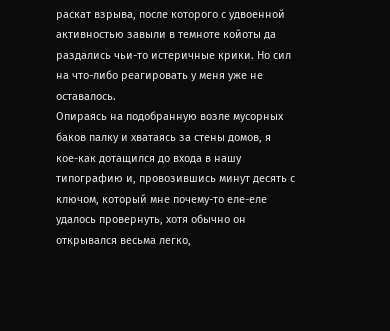раскат взрыва, после которого с удвоенной активностью завыли в темноте койоты да раздались чьи-то истеричные крики. Но сил на что-либо реагировать у меня уже не оставалось.
Опираясь на подобранную возле мусорных баков палку и хватаясь за стены домов, я кое-как дотащился до входа в нашу типографию и, провозившись минут десять с ключом, который мне почему-то еле-еле удалось провернуть, хотя обычно он открывался весьма легко,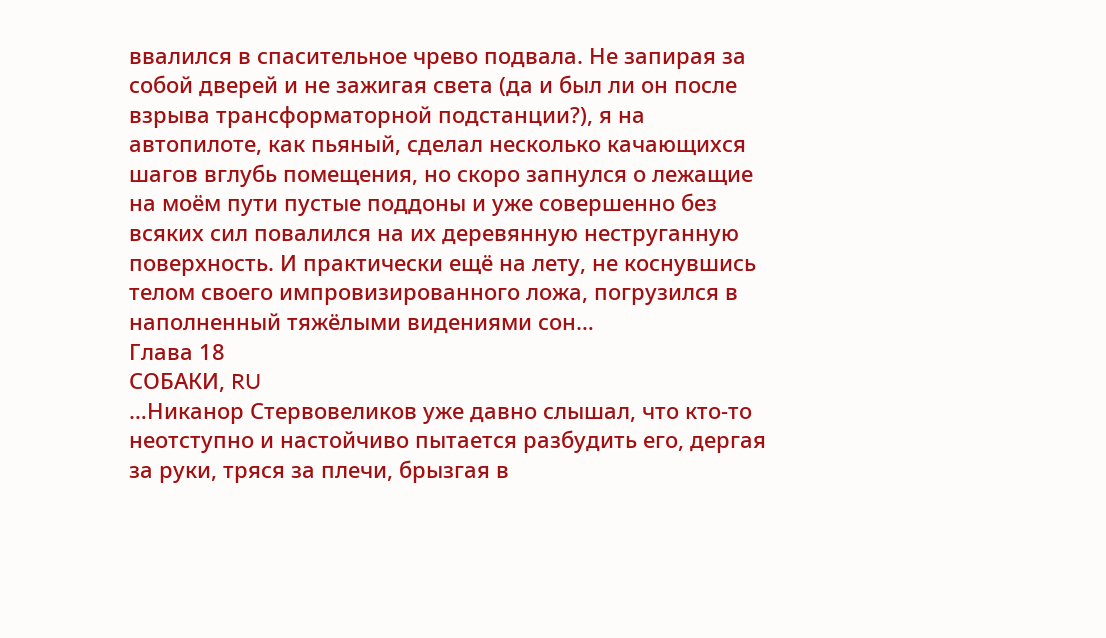ввалился в спасительное чрево подвала. Не запирая за собой дверей и не зажигая света (да и был ли он после взрыва трансформаторной подстанции?), я на автопилоте, как пьяный, сделал несколько качающихся шагов вглубь помещения, но скоро запнулся о лежащие на моём пути пустые поддоны и уже совершенно без всяких сил повалился на их деревянную неструганную поверхность. И практически ещё на лету, не коснувшись телом своего импровизированного ложа, погрузился в наполненный тяжёлыми видениями сон…
Глава 18
СОБАКИ, RU
…Никанор Стервовеликов уже давно слышал, что кто-то неотступно и настойчиво пытается разбудить его, дергая за руки, тряся за плечи, брызгая в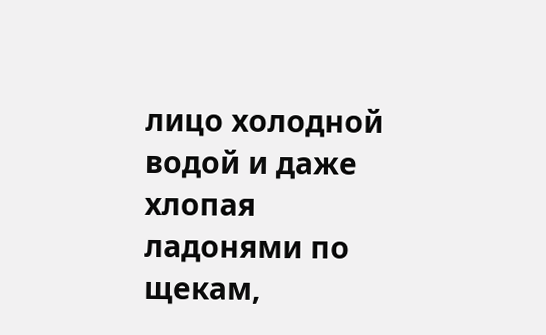лицо холодной водой и даже хлопая ладонями по щекам,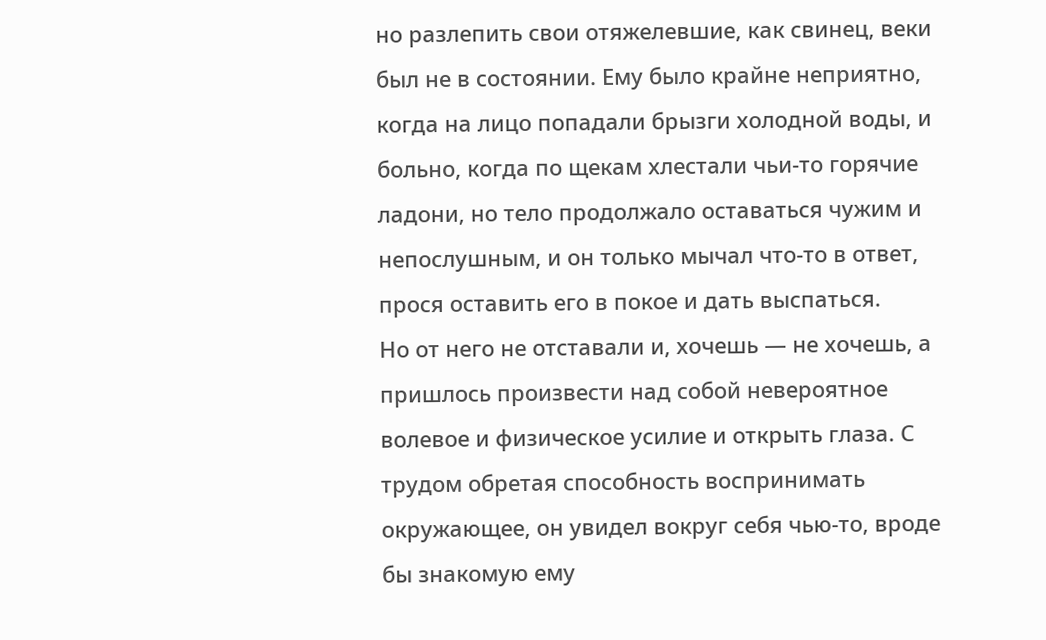но разлепить свои отяжелевшие, как свинец, веки был не в состоянии. Ему было крайне неприятно, когда на лицо попадали брызги холодной воды, и больно, когда по щекам хлестали чьи-то горячие ладони, но тело продолжало оставаться чужим и непослушным, и он только мычал что-то в ответ, прося оставить его в покое и дать выспаться.
Но от него не отставали и, хочешь — не хочешь, а пришлось произвести над собой невероятное волевое и физическое усилие и открыть глаза. С трудом обретая способность воспринимать окружающее, он увидел вокруг себя чью-то, вроде бы знакомую ему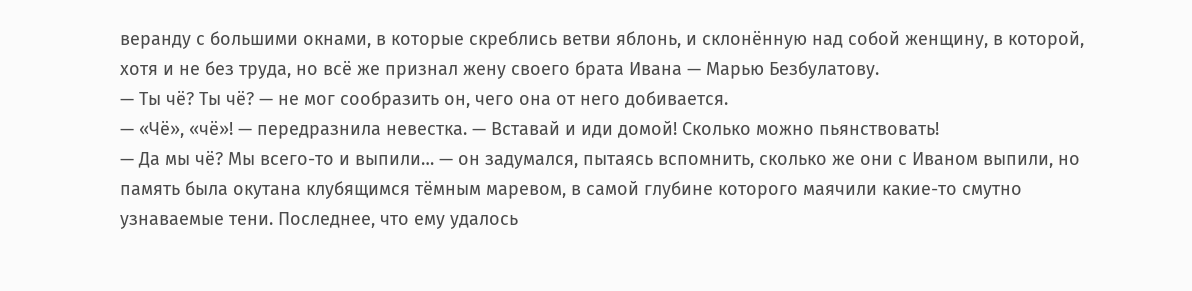веранду с большими окнами, в которые скреблись ветви яблонь, и склонённую над собой женщину, в которой, хотя и не без труда, но всё же признал жену своего брата Ивана — Марью Безбулатову.
— Ты чё? Ты чё? — не мог сообразить он, чего она от него добивается.
— «Чё», «чё»! — передразнила невестка. — Вставай и иди домой! Сколько можно пьянствовать!
— Да мы чё? Мы всего-то и выпили… — он задумался, пытаясь вспомнить, сколько же они с Иваном выпили, но память была окутана клубящимся тёмным маревом, в самой глубине которого маячили какие-то смутно узнаваемые тени. Последнее, что ему удалось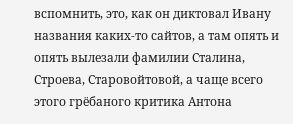вспомнить, это, как он диктовал Ивану названия каких-то сайтов, а там опять и опять вылезали фамилии Сталина, Строева, Старовойтовой, а чаще всего этого грёбаного критика Антона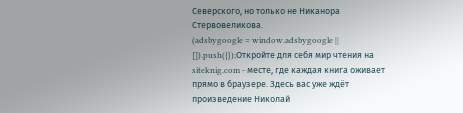Северского, но только не Никанора Стервовеликова.
(adsbygoogle = window.adsbygoogle || []).push({});Откройте для себя мир чтения на siteknig.com - месте, где каждая книга оживает прямо в браузере. Здесь вас уже ждёт произведение Николай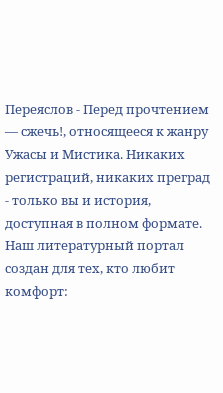Переяслов - Перед прочтением — сжечь!, относящееся к жанру Ужасы и Мистика. Никаких регистраций, никаких преград - только вы и история, доступная в полном формате. Наш литературный портал создан для тех, кто любит комфорт: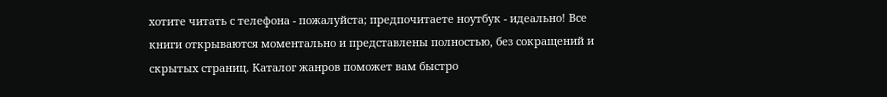хотите читать с телефона - пожалуйста; предпочитаете ноутбук - идеально! Все книги открываются моментально и представлены полностью, без сокращений и скрытых страниц. Каталог жанров поможет вам быстро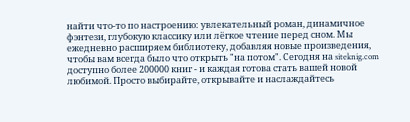найти что-то по настроению: увлекательный роман, динамичное фэнтези, глубокую классику или лёгкое чтение перед сном. Мы ежедневно расширяем библиотеку, добавляя новые произведения, чтобы вам всегда было что открыть "на потом". Сегодня на siteknig.com доступно более 200000 книг - и каждая готова стать вашей новой любимой. Просто выбирайте, открывайте и наслаждайтесь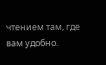чтением там, где вам удобно.